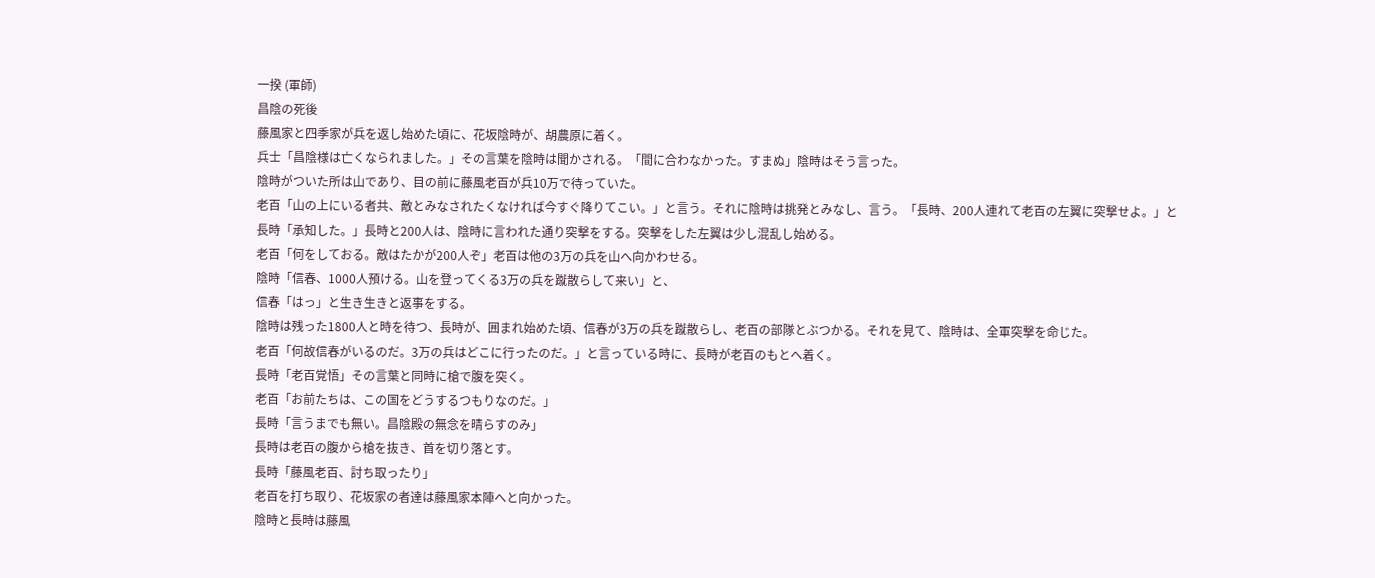一揆 (軍師)
昌陰の死後
藤風家と四季家が兵を返し始めた頃に、花坂陰時が、胡農原に着く。
兵士「昌陰様は亡くなられました。」その言葉を陰時は聞かされる。「間に合わなかった。すまぬ」陰時はそう言った。
陰時がついた所は山であり、目の前に藤風老百が兵10万で待っていた。
老百「山の上にいる者共、敵とみなされたくなければ今すぐ降りてこい。」と言う。それに陰時は挑発とみなし、言う。「長時、200人連れて老百の左翼に突撃せよ。」と
長時「承知した。」長時と200人は、陰時に言われた通り突撃をする。突撃をした左翼は少し混乱し始める。
老百「何をしておる。敵はたかが200人ぞ」老百は他の3万の兵を山へ向かわせる。
陰時「信春、1000人預ける。山を登ってくる3万の兵を蹴散らして来い」と、
信春「はっ」と生き生きと返事をする。
陰時は残った1800人と時を待つ、長時が、囲まれ始めた頃、信春が3万の兵を蹴散らし、老百の部隊とぶつかる。それを見て、陰時は、全軍突撃を命じた。
老百「何故信春がいるのだ。3万の兵はどこに行ったのだ。」と言っている時に、長時が老百のもとへ着く。
長時「老百覚悟」その言葉と同時に槍で腹を突く。
老百「お前たちは、この国をどうするつもりなのだ。」
長時「言うまでも無い。昌陰殿の無念を晴らすのみ」
長時は老百の腹から槍を抜き、首を切り落とす。
長時「藤風老百、討ち取ったり」
老百を打ち取り、花坂家の者達は藤風家本陣へと向かった。
陰時と長時は藤風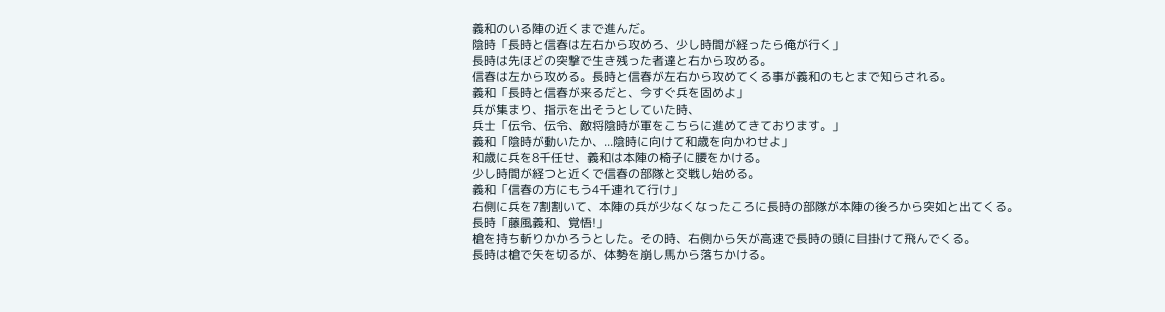義和のいる陣の近くまで進んだ。
陰時「長時と信春は左右から攻めろ、少し時間が経ったら俺が行く」
長時は先ほどの突撃で生き残った者達と右から攻める。
信春は左から攻める。長時と信春が左右から攻めてくる事が義和のもとまで知らされる。
義和「長時と信春が来るだと、今すぐ兵を固めよ」
兵が集まり、指示を出そうとしていた時、
兵士「伝令、伝令、敵将陰時が軍をこちらに進めてきております。」
義和「陰時が動いたか、...陰時に向けて和歳を向かわせよ」
和歳に兵を8千任せ、義和は本陣の椅子に腰をかける。
少し時間が経つと近くで信春の部隊と交戦し始める。
義和「信春の方にもう4千連れて行け」
右側に兵を7割割いて、本陣の兵が少なくなったころに長時の部隊が本陣の後ろから突如と出てくる。
長時「藤風義和、覚悟!」
槍を持ち斬りかかろうとした。その時、右側から矢が高速で長時の頭に目掛けて飛んでくる。
長時は槍で矢を切るが、体勢を崩し馬から落ちかける。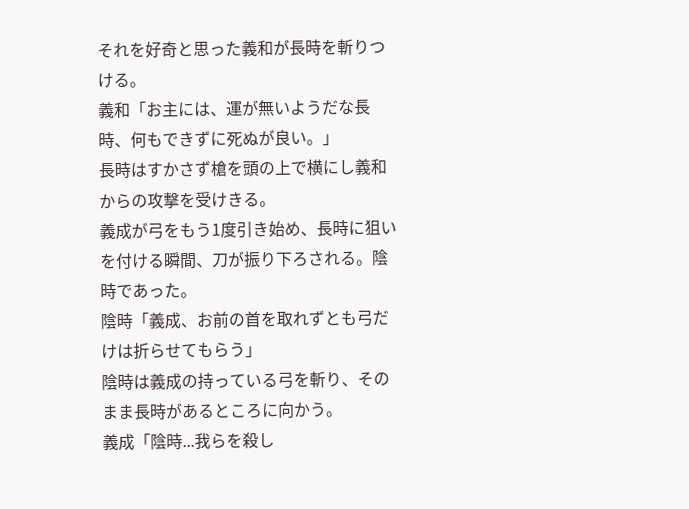それを好奇と思った義和が長時を斬りつける。
義和「お主には、運が無いようだな長時、何もできずに死ぬが良い。」
長時はすかさず槍を頭の上で横にし義和からの攻撃を受けきる。
義成が弓をもう1度引き始め、長時に狙いを付ける瞬間、刀が振り下ろされる。陰時であった。
陰時「義成、お前の首を取れずとも弓だけは折らせてもらう」
陰時は義成の持っている弓を斬り、そのまま長時があるところに向かう。
義成「陰時...我らを殺し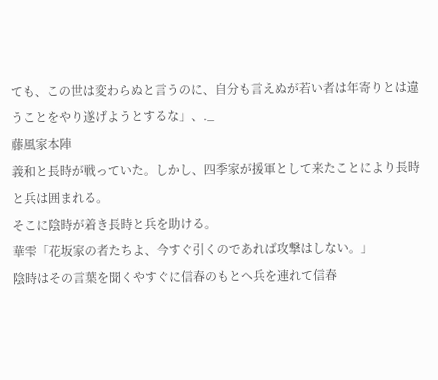ても、この世は変わらぬと言うのに、自分も言えぬが若い者は年寄りとは違うことをやり遂げようとするな」、._
藤風家本陣
義和と長時が戦っていた。しかし、四季家が援軍として来たことにより長時と兵は囲まれる。
そこに陰時が着き長時と兵を助ける。
華雫「花坂家の者たちよ、今すぐ引くのであれば攻撃はしない。」
陰時はその言葉を聞くやすぐに信春のもとへ兵を連れて信春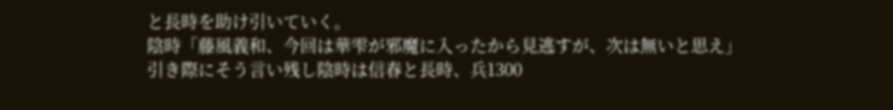と長時を助け引いていく。
陰時「藤風義和、今回は華雫が邪魔に入ったから見逃すが、次は無いと思え」
引き際にそう言い残し陰時は信春と長時、兵1300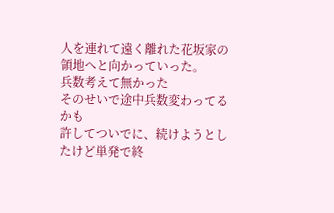人を連れて遠く離れた花坂家の領地へと向かっていった。
兵数考えて無かった
そのせいで途中兵数変わってるかも
許してついでに、続けようとしたけど単発で終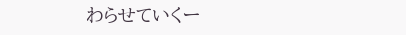わらせていくー